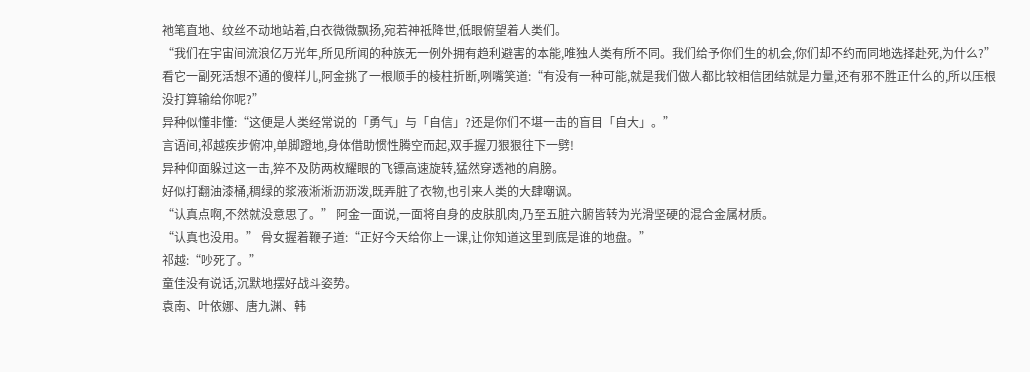祂笔直地、纹丝不动地站着,白衣微微飘扬,宛若神祗降世,低眼俯望着人类们。
“我们在宇宙间流浪亿万光年,所见所闻的种族无一例外拥有趋利避害的本能,唯独人类有所不同。我们给予你们生的机会,你们却不约而同地选择赴死,为什么?”
看它一副死活想不通的傻样儿,阿金挑了一根顺手的棱柱折断,咧嘴笑道:“有没有一种可能,就是我们做人都比较相信团结就是力量,还有邪不胜正什么的,所以压根没打算输给你呢?”
异种似懂非懂:“这便是人类经常说的「勇气」与「自信」?还是你们不堪一击的盲目「自大」。”
言语间,祁越疾步俯冲,单脚蹬地,身体借助惯性腾空而起,双手握刀狠狠往下一劈!
异种仰面躲过这一击,猝不及防两枚耀眼的飞镖高速旋转,猛然穿透祂的肩膀。
好似打翻油漆桶,稠绿的浆液淅淅沥沥泼,既弄脏了衣物,也引来人类的大肆嘲讽。
“认真点啊,不然就没意思了。” 阿金一面说,一面将自身的皮肤肌肉,乃至五脏六腑皆转为光滑坚硬的混合金属材质。
“认真也没用。” 骨女握着鞭子道:“正好今天给你上一课,让你知道这里到底是谁的地盘。”
祁越:“吵死了。”
童佳没有说话,沉默地摆好战斗姿势。
袁南、叶依娜、唐九渊、韩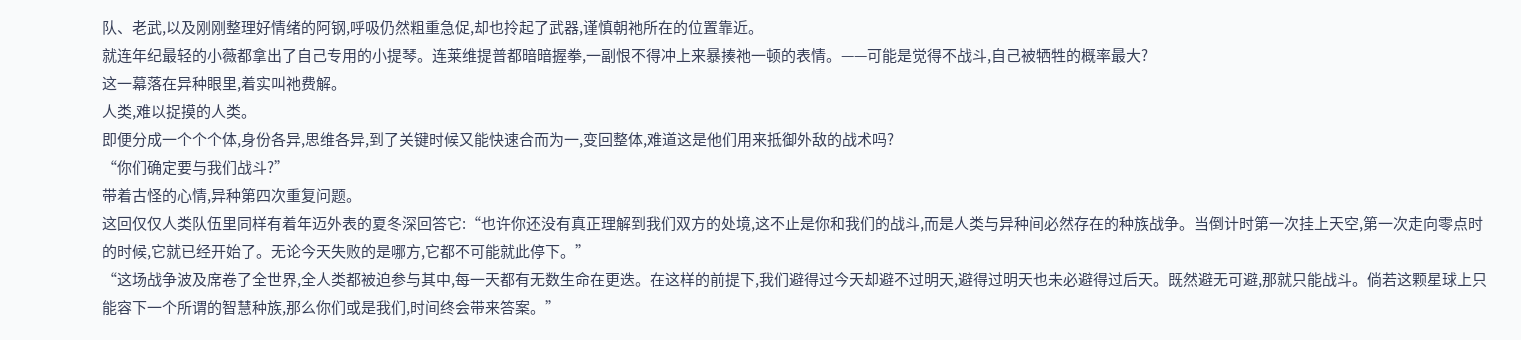队、老武,以及刚刚整理好情绪的阿钢,呼吸仍然粗重急促,却也拎起了武器,谨慎朝祂所在的位置靠近。
就连年纪最轻的小薇都拿出了自己专用的小提琴。连莱维提普都暗暗握拳,一副恨不得冲上来暴揍祂一顿的表情。——可能是觉得不战斗,自己被牺牲的概率最大?
这一幕落在异种眼里,着实叫祂费解。
人类,难以捉摸的人类。
即便分成一个个个体,身份各异,思维各异,到了关键时候又能快速合而为一,变回整体,难道这是他们用来抵御外敌的战术吗?
“你们确定要与我们战斗?”
带着古怪的心情,异种第四次重复问题。
这回仅仅人类队伍里同样有着年迈外表的夏冬深回答它:“也许你还没有真正理解到我们双方的处境,这不止是你和我们的战斗,而是人类与异种间必然存在的种族战争。当倒计时第一次挂上天空,第一次走向零点时的时候,它就已经开始了。无论今天失败的是哪方,它都不可能就此停下。”
“这场战争波及席卷了全世界,全人类都被迫参与其中,每一天都有无数生命在更迭。在这样的前提下,我们避得过今天却避不过明天,避得过明天也未必避得过后天。既然避无可避,那就只能战斗。倘若这颗星球上只能容下一个所谓的智慧种族,那么你们或是我们,时间终会带来答案。”